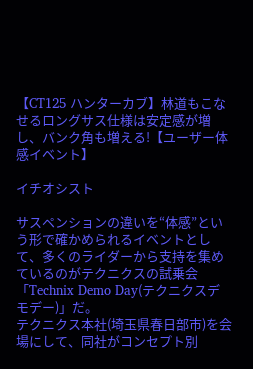【CT125 ハンターカブ】林道もこなせるロングサス仕様は安定感が増し、バンク角も増える!【ユーザー体感イベント】

イチオシスト

サスペンションの違いを“体感”という形で確かめられるイベントとして、多くのライダーから支持を集めているのがテクニクスの試乗会「Technix Demo Day(テクニクスデモデー)」だ。
テクニクス本社(埼玉県春日部市)を会場にして、同社がコンセプト別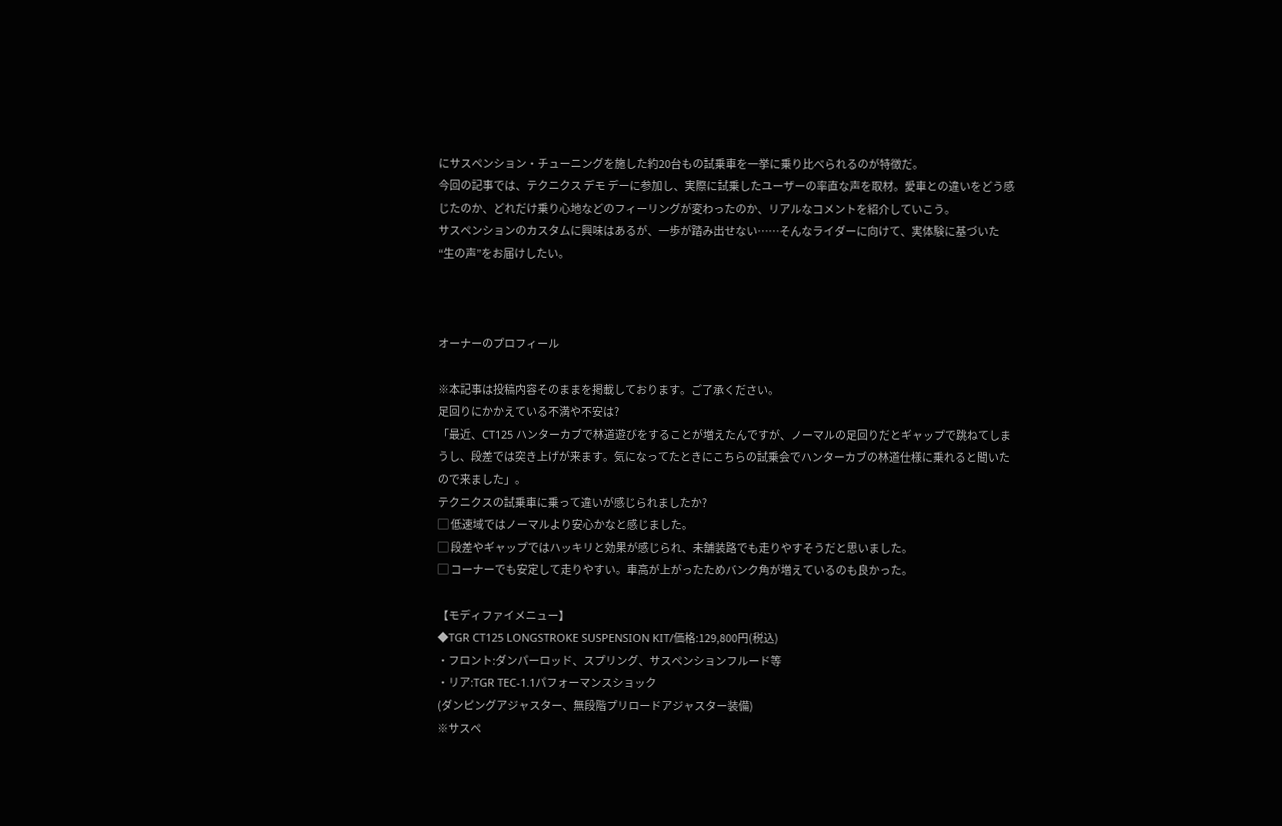にサスペンション・チューニングを施した約20台もの試乗車を一挙に乗り比べられるのが特徴だ。
今回の記事では、テクニクス デモ デーに参加し、実際に試乗したユーザーの率直な声を取材。愛車との違いをどう感じたのか、どれだけ乗り心地などのフィーリングが変わったのか、リアルなコメントを紹介していこう。
サスペンションのカスタムに興味はあるが、一歩が踏み出せない……そんなライダーに向けて、実体験に基づいた“生の声”をお届けしたい。



オーナーのプロフィール

※本記事は投稿内容そのままを掲載しております。ご了承ください。
足回りにかかえている不満や不安は?
「最近、CT125 ハンターカブで林道遊びをすることが増えたんですが、ノーマルの足回りだとギャップで跳ねてしまうし、段差では突き上げが来ます。気になってたときにこちらの試乗会でハンターカブの林道仕様に乗れると聞いたので来ました」。
テクニクスの試乗車に乗って違いが感じられましたか?
▢ 低速域ではノーマルより安心かなと感じました。
▢ 段差やギャップではハッキリと効果が感じられ、未舗装路でも走りやすそうだと思いました。
▢ コーナーでも安定して走りやすい。車高が上がったためバンク角が増えているのも良かった。

【モディファイメニュー】
◆TGR CT125 LONGSTROKE SUSPENSION KIT/価格:129,800円(税込)
・フロント:ダンパーロッド、スプリング、サスペンションフルード等
・リア:TGR TEC-1.1パフォーマンスショック
(ダンピングアジャスター、無段階プリロードアジャスター装備)
※サスペ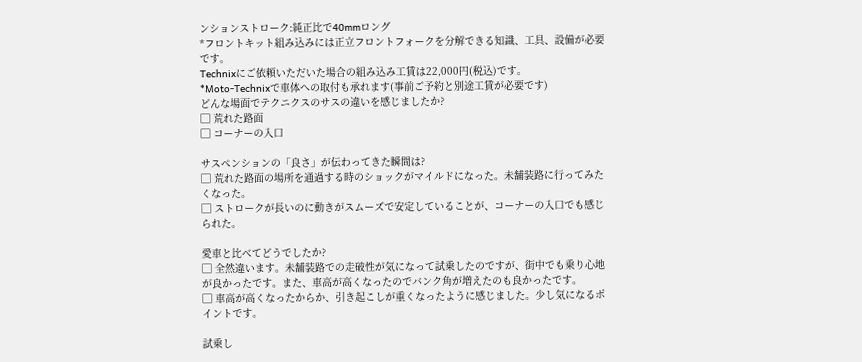ンションストローク:純正比で40mmロング
*フロントキット組み込みには正立フロントフォークを分解できる知識、工具、設備が必要です。
Technixにご依頼いただいた場合の組み込み工賃は22,000円(税込)です。
*Moto-Technixで車体への取付も承れます(事前ご予約と別途工賃が必要です)
どんな場面でテクニクスのサスの違いを感じましたか?
▢ 荒れた路面
▢ コーナーの入口

サスペンションの「良さ」が伝わってきた瞬間は?
▢ 荒れた路面の場所を通過する時のショックがマイルドになった。未舗装路に行ってみたくなった。
▢ ストロークが長いのに動きがスムーズで安定していることが、コーナーの入口でも感じられた。

愛車と比べてどうでしたか?
▢ 全然違います。未舗装路での走破性が気になって試乗したのですが、街中でも乗り心地が良かったです。また、車高が高くなったのでバンク角が増えたのも良かったです。
▢ 車高が高くなったからか、引き起こしが重くなったように感じました。少し気になるポイントです。

試乗し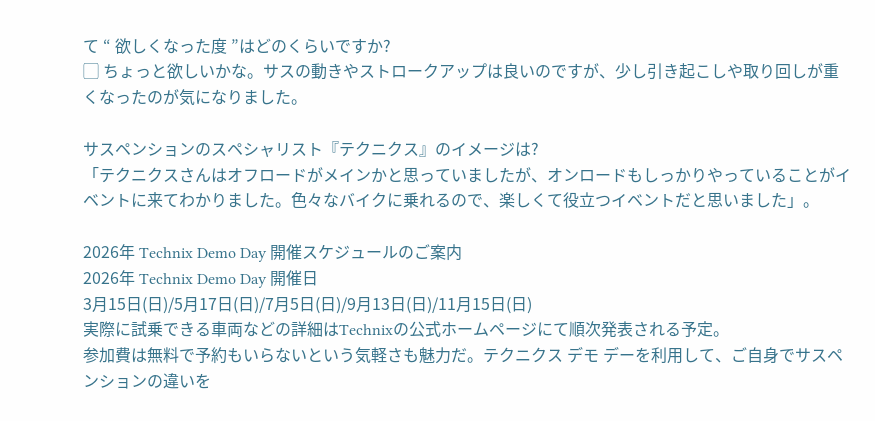て “ 欲しくなった度 ”はどのくらいですか?
▢ ちょっと欲しいかな。サスの動きやストロークアップは良いのですが、少し引き起こしや取り回しが重くなったのが気になりました。

サスペンションのスペシャリスト『テクニクス』のイメージは?
「テクニクスさんはオフロードがメインかと思っていましたが、オンロードもしっかりやっていることがイベントに来てわかりました。色々なバイクに乗れるので、楽しくて役立つイベントだと思いました」。

2026年 Technix Demo Day 開催スケジュールのご案内
2026年 Technix Demo Day 開催日
3月15日(日)/5月17日(日)/7月5日(日)/9月13日(日)/11月15日(日)
実際に試乗できる車両などの詳細はTechnixの公式ホームページにて順次発表される予定。
参加費は無料で予約もいらないという気軽さも魅力だ。テクニクス デモ デーを利用して、ご自身でサスペンションの違いを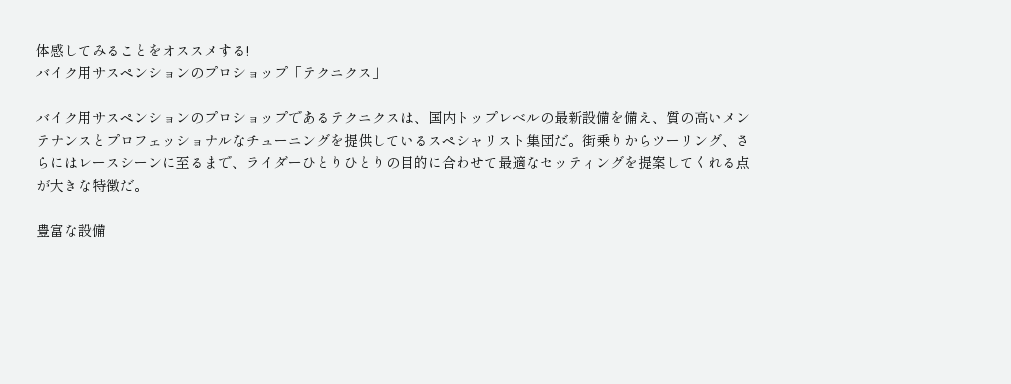体感してみることをオススメする!
バイク用サスペンションのプロショップ「テクニクス」

バイク用サスペンションのプロショップであるテクニクスは、国内トップレベルの最新設備を備え、質の高いメンテナンスとプロフェッショナルなチューニングを提供しているスペシャリスト集団だ。街乗りからツーリング、さらにはレースシーンに至るまで、ライダーひとりひとりの目的に合わせて最適なセッティングを提案してくれる点が大きな特徴だ。

豊富な設備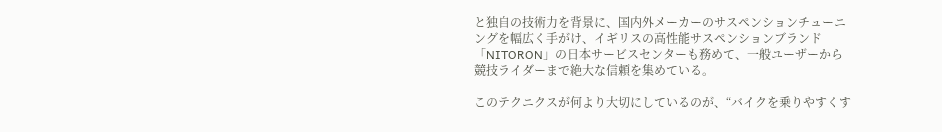と独自の技術力を背景に、国内外メーカーのサスペンションチューニングを幅広く手がけ、イギリスの高性能サスペンションブランド「NITORON」の日本サービスセンターも務めて、一般ユーザーから競技ライダーまで絶大な信頼を集めている。

このテクニクスが何より大切にしているのが、“バイクを乗りやすくす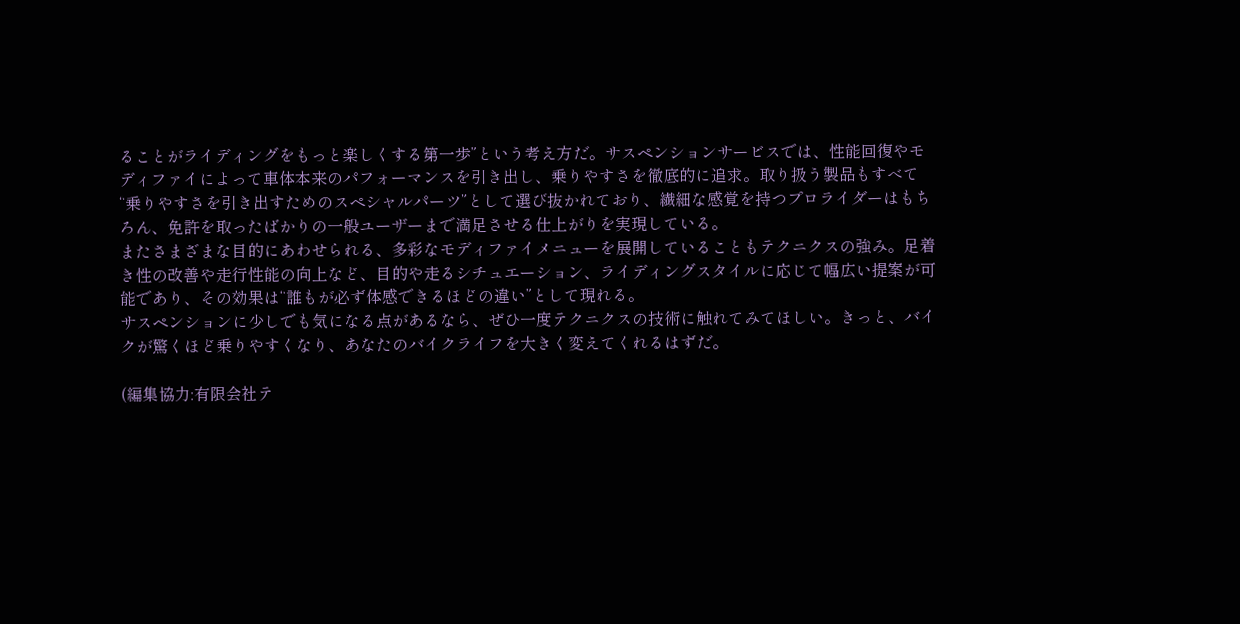ることがライディングをもっと楽しくする第一歩”という考え方だ。サスペンションサービスでは、性能回復やモディファイによって車体本来のパフォーマンスを引き出し、乗りやすさを徹底的に追求。取り扱う製品もすべて“乗りやすさを引き出すためのスペシャルパーツ”として選び抜かれており、繊細な感覚を持つプロライダーはもちろん、免許を取ったばかりの一般ユーザーまで満足させる仕上がりを実現している。
またさまざまな目的にあわせられる、多彩なモディファイメニューを展開していることもテクニクスの強み。足着き性の改善や走行性能の向上など、目的や走るシチュエーション、ライディングスタイルに応じて幅広い提案が可能であり、その効果は“誰もが必ず体感できるほどの違い”として現れる。
サスペンションに少しでも気になる点があるなら、ぜひ一度テクニクスの技術に触れてみてほしい。きっと、バイクが驚くほど乗りやすくなり、あなたのバイクライフを大きく変えてくれるはずだ。

(編集協力:有限会社テ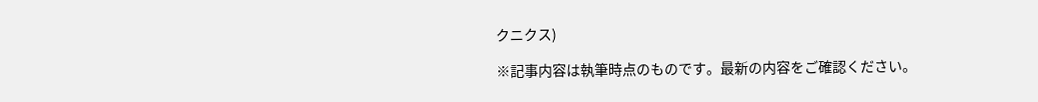クニクス)

※記事内容は執筆時点のものです。最新の内容をご確認ください。